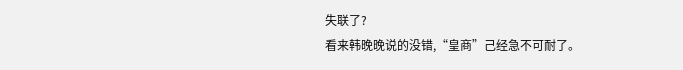失联了?
看来韩晚晚说的没错,“皇商”己经急不可耐了。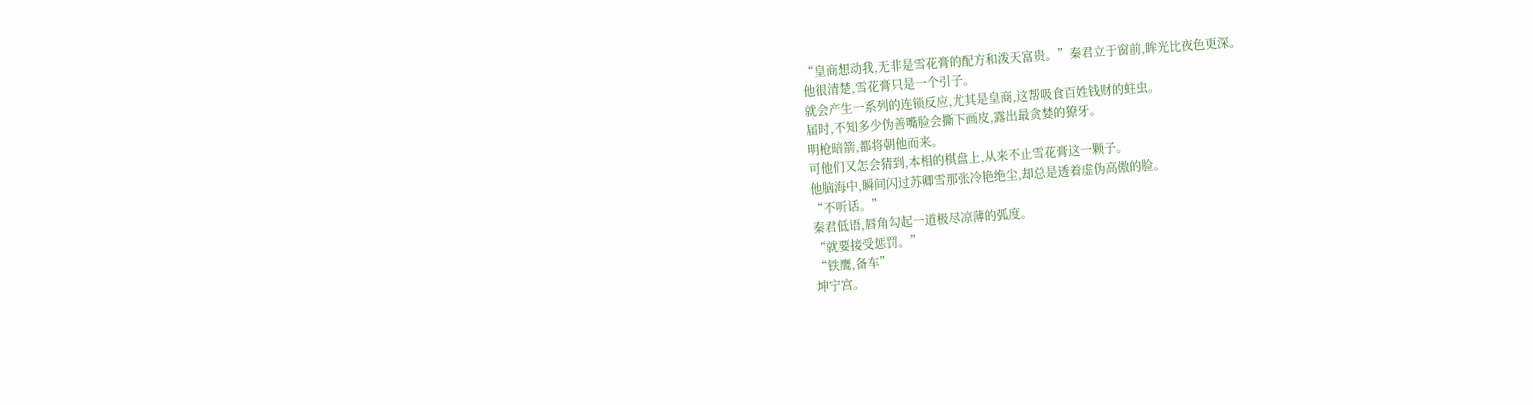“皇商想动我,无非是雪花膏的配方和泼天富贵。”秦君立于窗前,眸光比夜色更深。
他很清楚,雪花膏只是一个引子。
就会产生一系列的连锁反应,尤其是皇商,这帮吸食百姓钱财的蛀虫。
届时,不知多少伪善嘴脸会撕下画皮,露出最贪婪的獠牙。
明枪暗箭,都将朝他而来。
可他们又怎会猜到,本相的棋盘上,从来不止雪花膏这一颗子。
他脑海中,瞬间闪过苏卿雪那张冷艳绝尘,却总是透着虚伪高傲的脸。
“不听话。”
秦君低语,唇角勾起一道极尽凉薄的弧度。
“就要接受惩罚。”
“铁鹰,备车”
坤宁宫。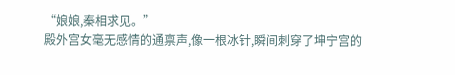“娘娘,秦相求见。”
殿外宫女毫无感情的通禀声,像一根冰针,瞬间刺穿了坤宁宫的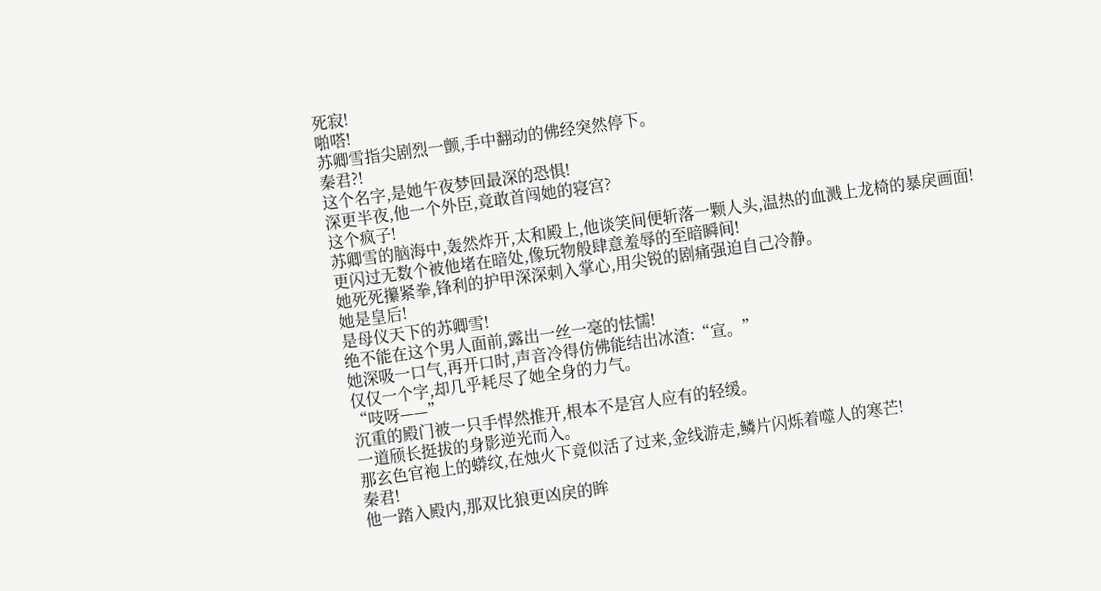死寂!
啪嗒!
苏卿雪指尖剧烈一颤,手中翻动的佛经突然停下。
秦君?!
这个名字,是她午夜梦回最深的恐惧!
深更半夜,他一个外臣,竟敢首闯她的寝宫?
这个疯子!
苏卿雪的脑海中,轰然炸开,太和殿上,他谈笑间便斩落一颗人头,温热的血溅上龙椅的暴戾画面!
更闪过无数个被他堵在暗处,像玩物般肆意羞辱的至暗瞬间!
她死死攥紧拳,锋利的护甲深深刺入掌心,用尖锐的剧痛强迫自己冷静。
她是皇后!
是母仪天下的苏卿雪!
绝不能在这个男人面前,露出一丝一毫的怯懦!
她深吸一口气,再开口时,声音冷得仿佛能结出冰渣:“宣。”
仅仅一个字,却几乎耗尽了她全身的力气。
“吱呀——”
沉重的殿门被一只手悍然推开,根本不是宫人应有的轻缓。
一道颀长挺拔的身影逆光而入。
那玄色官袍上的蟒纹,在烛火下竟似活了过来,金线游走,鳞片闪烁着噬人的寒芒!
秦君!
他一踏入殿内,那双比狼更凶戾的眸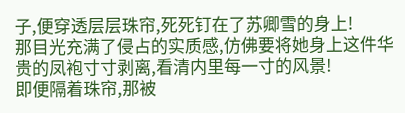子,便穿透层层珠帘,死死钉在了苏卿雪的身上!
那目光充满了侵占的实质感,仿佛要将她身上这件华贵的凤袍寸寸剥离,看清内里每一寸的风景!
即便隔着珠帘,那被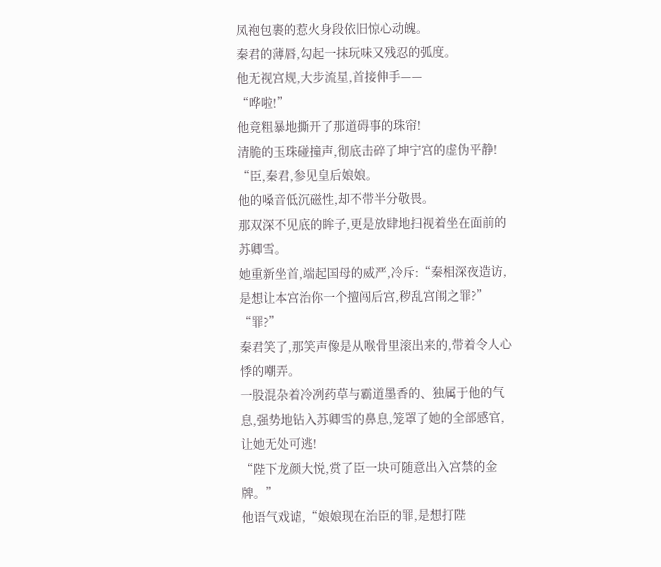凤袍包裹的惹火身段依旧惊心动魄。
秦君的薄唇,勾起一抹玩味又残忍的弧度。
他无视宫规,大步流星,首接伸手——
“哗啦!”
他竟粗暴地撕开了那道碍事的珠帘!
清脆的玉珠碰撞声,彻底击碎了坤宁宫的虚伪平静!
“臣,秦君,参见皇后娘娘。
他的嗓音低沉磁性,却不带半分敬畏。
那双深不见底的眸子,更是放肆地扫视着坐在面前的苏卿雪。
她重新坐首,端起国母的威严,冷斥:“秦相深夜造访,是想让本宫治你一个擅闯后宫,秽乱宫闱之罪?”
“罪?”
秦君笑了,那笑声像是从喉骨里滚出来的,带着令人心悸的嘲弄。
一股混杂着冷冽药草与霸道墨香的、独属于他的气息,强势地钻入苏卿雪的鼻息,笼罩了她的全部感官,让她无处可逃!
“陛下龙颜大悦,赏了臣一块可随意出入宫禁的金牌。”
他语气戏谑,“娘娘现在治臣的罪,是想打陛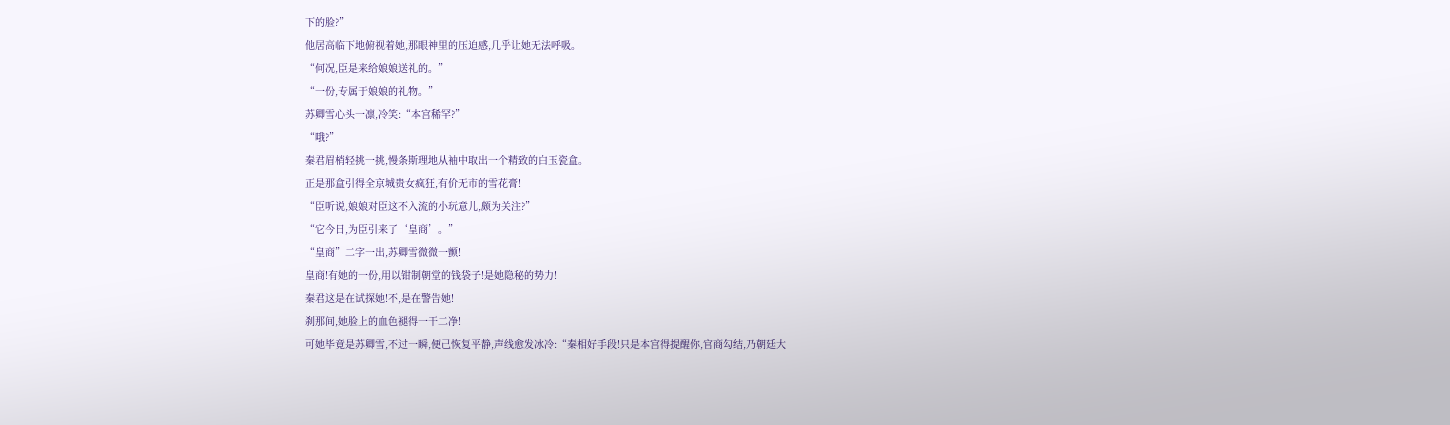下的脸?”
他居高临下地俯视着她,那眼神里的压迫感,几乎让她无法呼吸。
“何况,臣是来给娘娘送礼的。”
“一份,专属于娘娘的礼物。”
苏卿雪心头一凛,冷笑:“本宫稀罕?”
“哦?”
秦君眉梢轻挑一挑,慢条斯理地从袖中取出一个精致的白玉瓷盒。
正是那盒引得全京城贵女疯狂,有价无市的雪花膏!
“臣听说,娘娘对臣这不入流的小玩意儿,颇为关注?”
“它今日,为臣引来了‘皇商’。”
“皇商”二字一出,苏卿雪微微一颤!
皇商!有她的一份,用以钳制朝堂的钱袋子!是她隐秘的势力!
秦君这是在试探她!不,是在警告她!
刹那间,她脸上的血色褪得一干二净!
可她毕竟是苏卿雪,不过一瞬,便己恢复平静,声线愈发冰冷:“秦相好手段!只是本宫得提醒你,官商勾结,乃朝廷大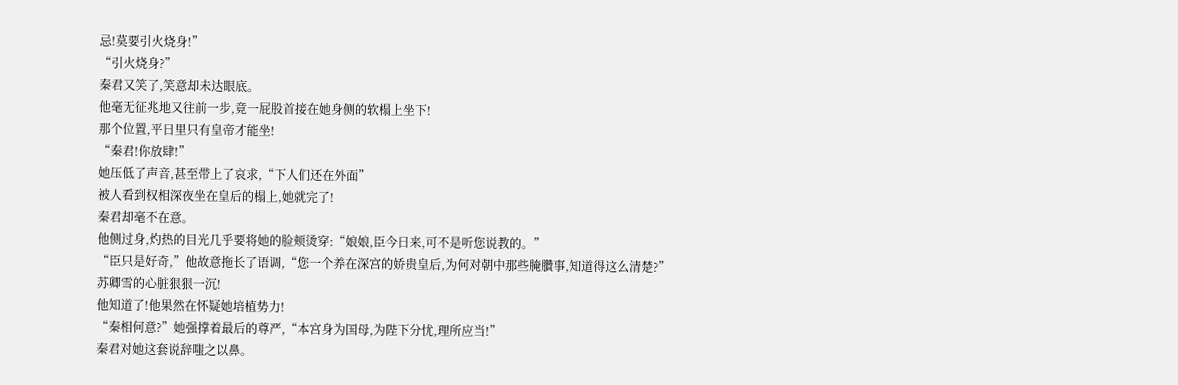忌!莫要引火烧身!”
“引火烧身?”
秦君又笑了,笑意却未达眼底。
他毫无征兆地又往前一步,竟一屁股首接在她身侧的软榻上坐下!
那个位置,平日里只有皇帝才能坐!
“秦君!你放肆!”
她压低了声音,甚至带上了哀求,“下人们还在外面”
被人看到权相深夜坐在皇后的榻上,她就完了!
秦君却毫不在意。
他侧过身,灼热的目光几乎要将她的脸颊烫穿:“娘娘,臣今日来,可不是听您说教的。”
“臣只是好奇,”他故意拖长了语调,“您一个养在深宫的娇贵皇后,为何对朝中那些腌臢事,知道得这么清楚?”
苏卿雪的心脏狠狠一沉!
他知道了!他果然在怀疑她培植势力!
“秦相何意?”她强撑着最后的尊严,“本宫身为国母,为陛下分忧,理所应当!”
秦君对她这套说辞嗤之以鼻。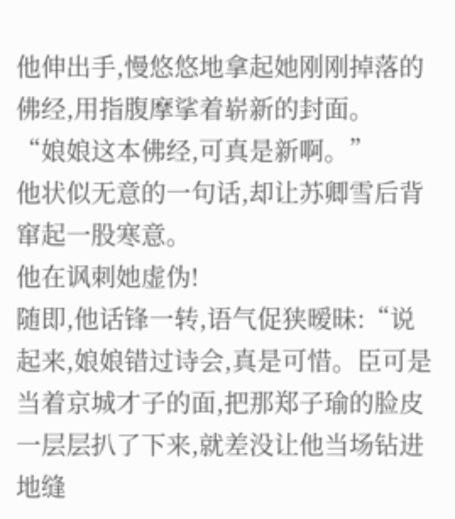他伸出手,慢悠悠地拿起她刚刚掉落的佛经,用指腹摩挲着崭新的封面。
“娘娘这本佛经,可真是新啊。”
他状似无意的一句话,却让苏卿雪后背窜起一股寒意。
他在讽刺她虚伪!
随即,他话锋一转,语气促狭暧昧:“说起来,娘娘错过诗会,真是可惜。臣可是当着京城才子的面,把那郑子瑜的脸皮一层层扒了下来,就差没让他当场钻进地缝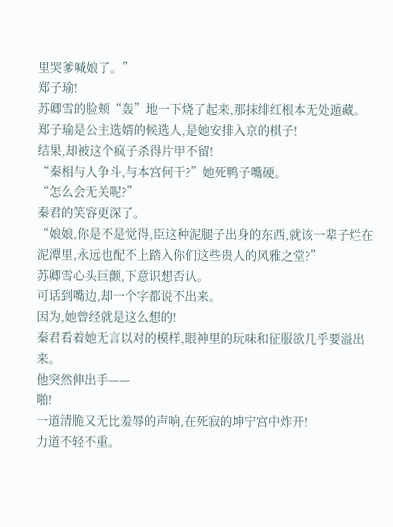里哭爹喊娘了。”
郑子瑜!
苏卿雪的脸颊“轰”地一下烧了起来,那抹绯红根本无处遁藏。
郑子瑜是公主选婿的候选人,是她安排入京的棋子!
结果,却被这个疯子杀得片甲不留!
“秦相与人争斗,与本宫何干?”她死鸭子嘴硬。
“怎么会无关呢?”
秦君的笑容更深了。
“娘娘,你是不是觉得,臣这种泥腿子出身的东西,就该一辈子烂在泥潭里,永远也配不上踏入你们这些贵人的风雅之堂?”
苏卿雪心头巨颤,下意识想否认。
可话到嘴边,却一个字都说不出来。
因为,她曾经就是这么想的!
秦君看着她无言以对的模样,眼神里的玩味和征服欲几乎要溢出来。
他突然伸出手——
啪!
一道清脆又无比羞辱的声响,在死寂的坤宁宫中炸开!
力道不轻不重。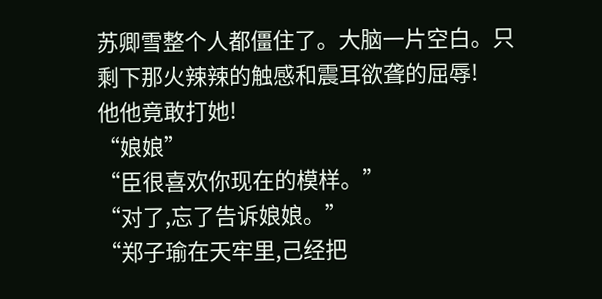苏卿雪整个人都僵住了。大脑一片空白。只剩下那火辣辣的触感和震耳欲聋的屈辱!
他他竟敢打她!
“娘娘”
“臣很喜欢你现在的模样。”
“对了,忘了告诉娘娘。”
“郑子瑜在天牢里,己经把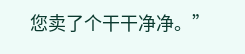您卖了个干干净净。”